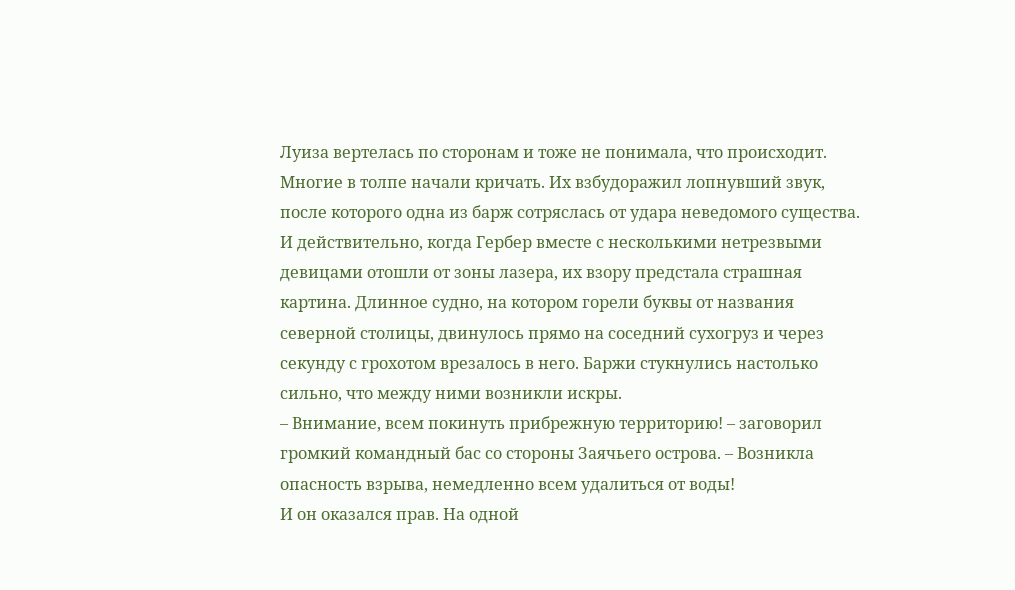Луиза вертелась по сторонам и тоже не понимала, что происходит. Многие в толпе начали кричать. Их взбудоражил лопнувший звук, после которого одна из барж сотряслась от удара неведомого существа.
И действительно, когда Гербер вместе с несколькими нетрезвыми девицами отошли от зоны лазера, их взору предстала страшная картина. Длинное судно, на котором горели буквы от названия северной столицы, двинулось прямо на соседний сухогруз и через секунду с грохотом врезалось в него. Баржи стукнулись настолько сильно, что между ними возникли искры.
– Внимание, всем покинуть прибрежную территорию! – заговорил громкий командный бас со стороны Заячьего острова. – Возникла опасность взрыва, немедленно всем удалиться от воды!
И он оказался прав. На одной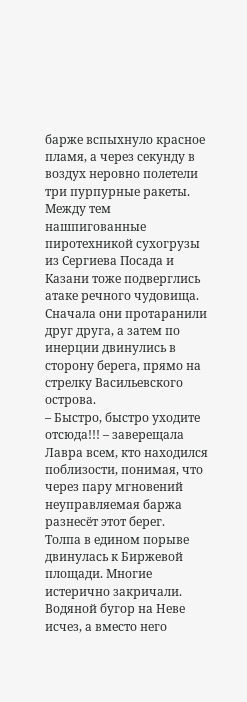барже вспыхнуло красное пламя, а через секунду в воздух неровно полетели три пурпурные ракеты.
Между тем нашпигованные пиротехникой сухогрузы из Сергиева Посада и Казани тоже подверглись атаке речного чудовища. Сначала они протаранили друг друга, а затем по инерции двинулись в сторону берега, прямо на стрелку Васильевского острова.
– Быстро, быстро уходите отсюда!!! – заверещала Лавра всем, кто находился поблизости, понимая, что через пару мгновений неуправляемая баржа разнесёт этот берег.
Толпа в едином порыве двинулась к Биржевой площади. Многие истерично закричали. Водяной бугор на Неве исчез, а вместо него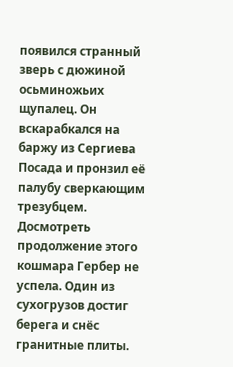появился странный зверь с дюжиной осьминожьих щупалец. Он вскарабкался на баржу из Сергиева Посада и пронзил её палубу сверкающим трезубцем.
Досмотреть продолжение этого кошмара Гербер не успела. Один из сухогрузов достиг берега и снёс гранитные плиты.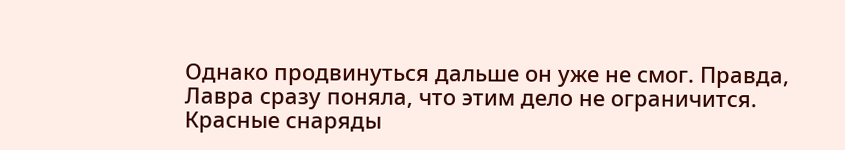Однако продвинуться дальше он уже не смог. Правда, Лавра сразу поняла, что этим дело не ограничится. Красные снаряды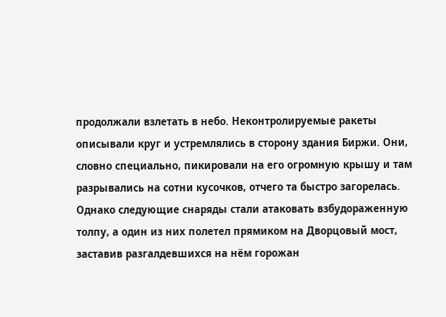продолжали взлетать в небо. Неконтролируемые ракеты описывали круг и устремлялись в сторону здания Биржи. Они, словно специально, пикировали на его огромную крышу и там разрывались на сотни кусочков, отчего та быстро загорелась. Однако следующие снаряды стали атаковать взбудораженную толпу, а один из них полетел прямиком на Дворцовый мост, заставив разгалдевшихся на нём горожан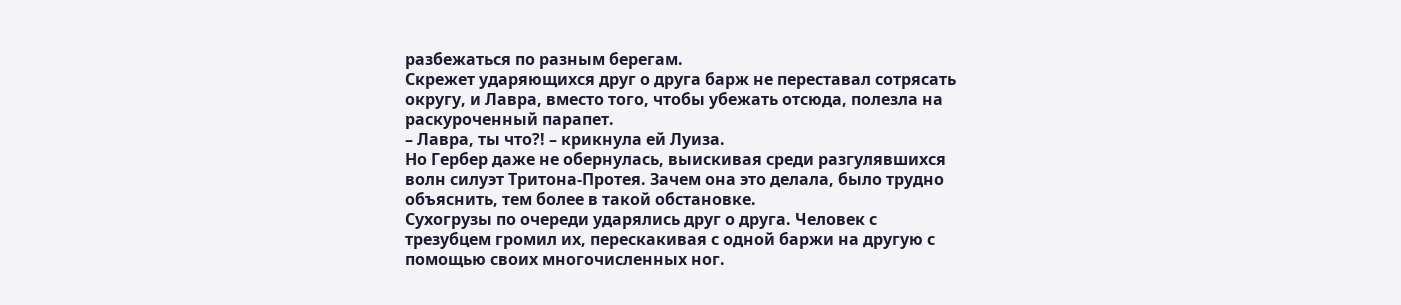разбежаться по разным берегам.
Скрежет ударяющихся друг о друга барж не переставал сотрясать округу, и Лавра, вместо того, чтобы убежать отсюда, полезла на раскуроченный парапет.
– Лавра, ты что?! – крикнула ей Луиза.
Но Гербер даже не обернулась, выискивая среди разгулявшихся волн силуэт Тритона-Протея. Зачем она это делала, было трудно объяснить, тем более в такой обстановке.
Сухогрузы по очереди ударялись друг о друга. Человек с трезубцем громил их, перескакивая с одной баржи на другую с помощью своих многочисленных ног.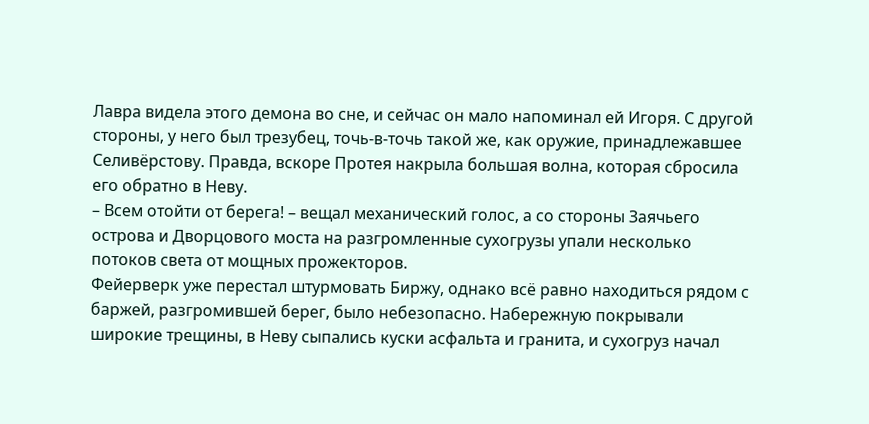Лавра видела этого демона во сне, и сейчас он мало напоминал ей Игоря. С другой стороны, у него был трезубец, точь-в-точь такой же, как оружие, принадлежавшее Селивёрстову. Правда, вскоре Протея накрыла большая волна, которая сбросила его обратно в Неву.
– Всем отойти от берега! – вещал механический голос, а со стороны Заячьего острова и Дворцового моста на разгромленные сухогрузы упали несколько потоков света от мощных прожекторов.
Фейерверк уже перестал штурмовать Биржу, однако всё равно находиться рядом с баржей, разгромившей берег, было небезопасно. Набережную покрывали широкие трещины, в Неву сыпались куски асфальта и гранита, и сухогруз начал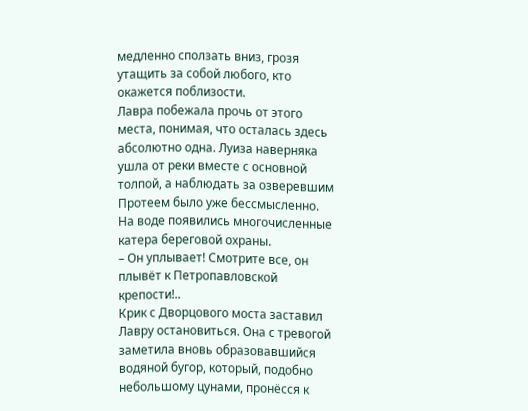медленно сползать вниз, грозя утащить за собой любого, кто окажется поблизости.
Лавра побежала прочь от этого места, понимая, что осталась здесь абсолютно одна. Луиза наверняка ушла от реки вместе с основной толпой, а наблюдать за озверевшим Протеем было уже бессмысленно. На воде появились многочисленные катера береговой охраны.
– Он уплывает! Смотрите все, он плывёт к Петропавловской крепости!..
Крик с Дворцового моста заставил Лавру остановиться. Она с тревогой заметила вновь образовавшийся водяной бугор, который, подобно небольшому цунами, пронёсся к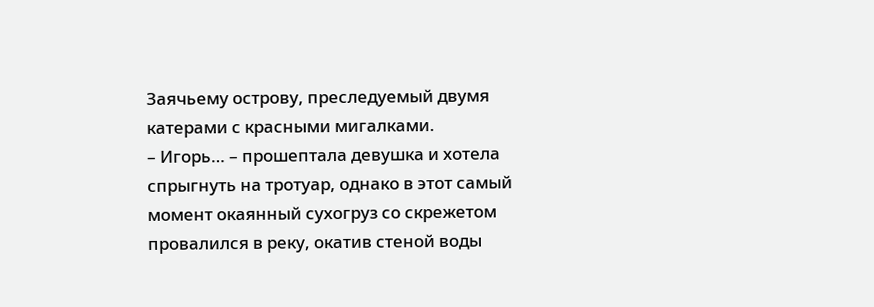Заячьему острову, преследуемый двумя катерами с красными мигалками.
– Игорь… – прошептала девушка и хотела спрыгнуть на тротуар, однако в этот самый момент окаянный сухогруз со скрежетом провалился в реку, окатив стеной воды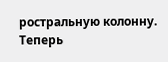ростральную колонну.
Теперь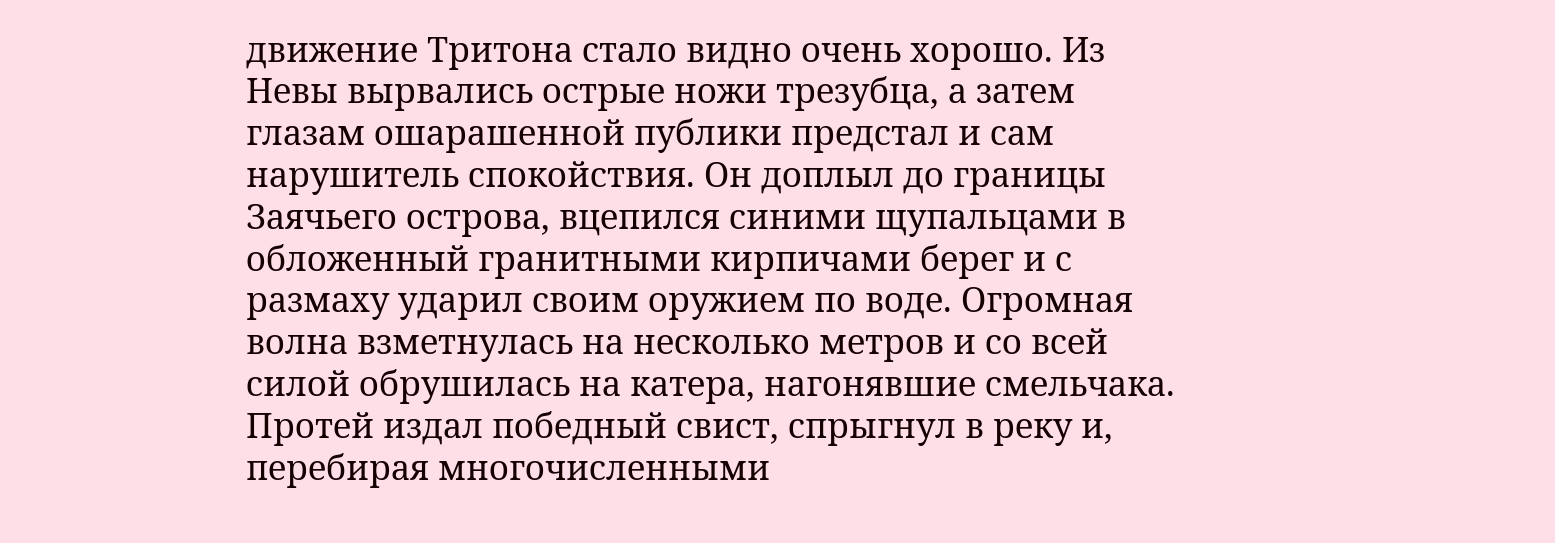движение Тритона стало видно очень хорошо. Из Невы вырвались острые ножи трезубца, а затем глазам ошарашенной публики предстал и сам нарушитель спокойствия. Он доплыл до границы Заячьего острова, вцепился синими щупальцами в обложенный гранитными кирпичами берег и с размаху ударил своим оружием по воде. Огромная волна взметнулась на несколько метров и со всей силой обрушилась на катера, нагонявшие смельчака. Протей издал победный свист, спрыгнул в реку и, перебирая многочисленными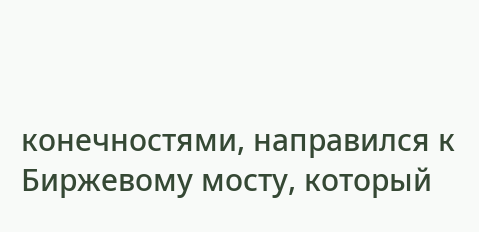конечностями, направился к Биржевому мосту, который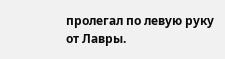пролегал по левую руку от Лавры.